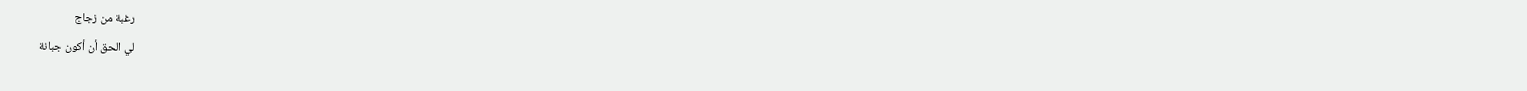رغبة من زجاج
لي الحق أن أكون جبانة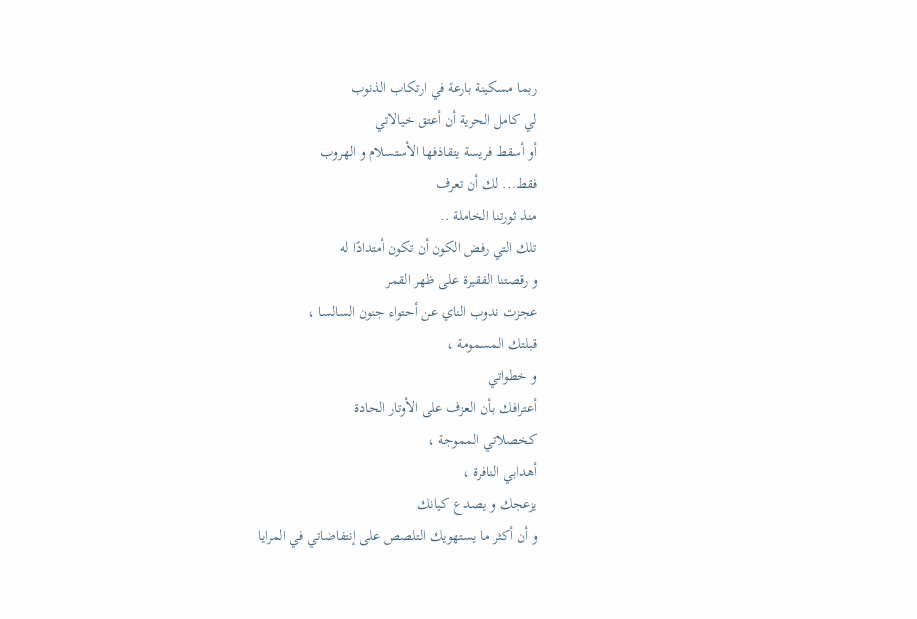ربما مسكينة بارعة في ارتكاب الذنوب
لي كامل الحرية أن أعتق خيالاتي
أو أسقط فريسة يتقاذفها الأستسلام و الهروب
فقط... لك أن تعرف
منذ ثورتنا الخاملة ..
تلك التي رفض الكون أن تكون أمتدادًا له
و رقصتنا الفقيرة على ظهر القمر
عجزت ندوب الناي عن أحتواء جنون السالسا ،
قبلتك المسمومة ،
و خطواتي
أعترافك بأن العزف على الأوتار الحادة
كخصلاتي المموجة ،
أهدابي النافرة ،
يزعجك و يصدع كيانك
و أن أكثر ما يستهويك التلصص على إنتفاضاتي في المرايا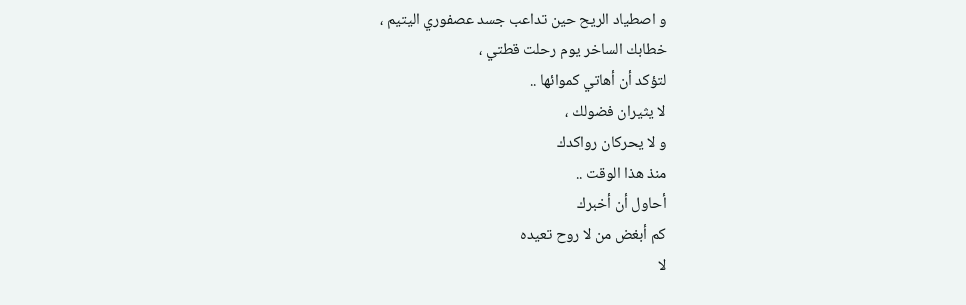و اصطياد الريح حين تداعب جسد عصفوري اليتيم ،
خطابك الساخر يوم رحلت قطتي ،
لتؤكد أن أهاتي كموائها ..
لا يثيران فضولك ،
و لا يحركان رواكدك
منذ هذا الوقت ..
أحاول أن أخبرك
كم أبغض من لا روح تعيده
لا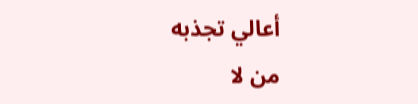أعالي تجذبه
من لا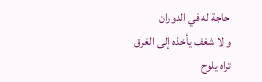حاجة له في الدوران
و لا شغف يأخذه إلى الغرق
تراه يلوح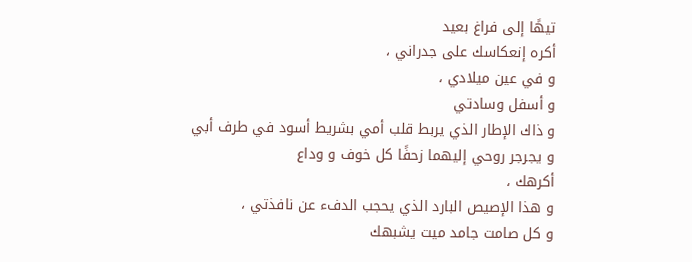تيهًا إلى فراغ بعيد
أكره إنعكاسك على جدراني ،
و في عين ميلادي ،
و أسفل وسادتي
و ذاك الإطار الذي يربط قلب أمي بشريط أسود في طرف أبي
و يجرجر روحي إليهما زحفًا كل خوف و وداع
أكرهك ،
و هذا الإصيص البارد الذي يحجب الدفء عن نافذتي ،
و كل صامت جامد ميت يشبهك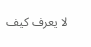لا يعرف كيف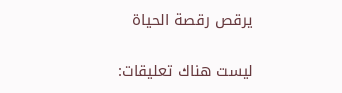يرقص رقصة الحياة

ليست هناك تعليقات: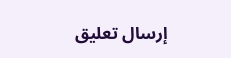إرسال تعليق